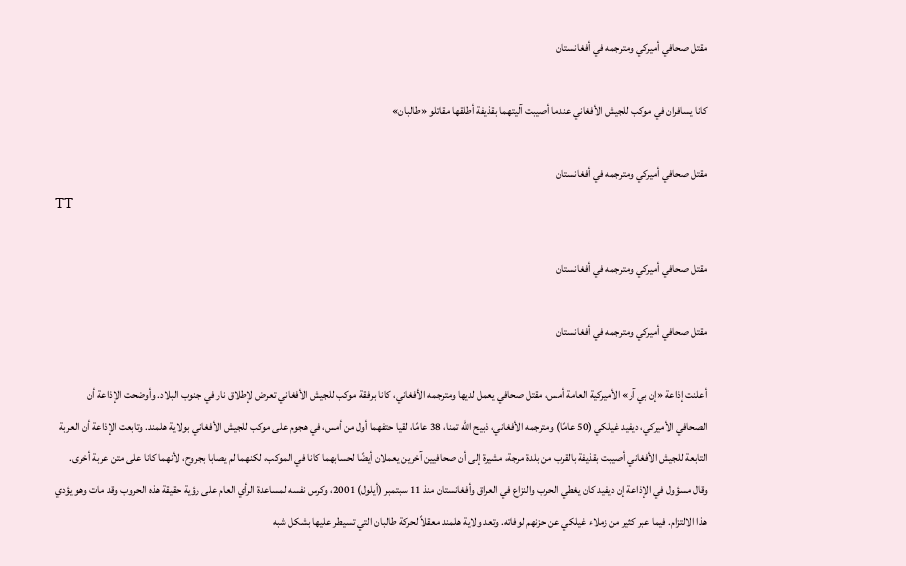مقتل صحافي أميركي ومترجمه في أفغانستان

كانا يسافران في موكب للجيش الأفغاني عندما أصيبت آليتهما بقذيفة أطلقها مقاتلو «طالبان»

مقتل صحافي أميركي ومترجمه في أفغانستان
TT

مقتل صحافي أميركي ومترجمه في أفغانستان

مقتل صحافي أميركي ومترجمه في أفغانستان

أعلنت إذاعة «إن بي آر» الأميركية العامة أمس، مقتل صحافي يعمل لديها ومترجمه الأفغاني، كانا برفقة موكب للجيش الأفغاني تعرض لإطلاق نار في جنوب البلاد. وأوضحت الإذاعة أن الصحافي الأميركي، ديفيد غيلكي (50 عامًا) ومترجمه الأفغاني، ذبيح الله تمنا، 38 عامًا، لقيا حتفهما أول من أمس، في هجوم على موكب للجيش الأفغاني بولاية هلمند. وتابعت الإذاعة أن العربة التابعة للجيش الأفغاني أصيبت بقذيفة بالقرب من بلدة مرجة، مشيرة إلى أن صحافيين آخرين يعملان أيضًا لحسابهما كانا في الموكب، لكنهما لم يصابا بجروح، لأنهما كانا على متن عربة أخرى. وقال مسؤول في الإذاعة إن ديفيد كان يغطي الحرب والنزاع في العراق وأفغانستان منذ 11 سبتمبر (أيلول) 2001، وكرس نفسه لمساعدة الرأي العام على رؤية حقيقة هذه الحروب وقد مات وهو يؤدي هذا الالتزام. فيما عبر كثير من زملاء غيلكي عن حزنهم لوفاته. وتعد ولاية هلمند معقلاً لحركة طالبان التي تسيطر عليها بشكل شبه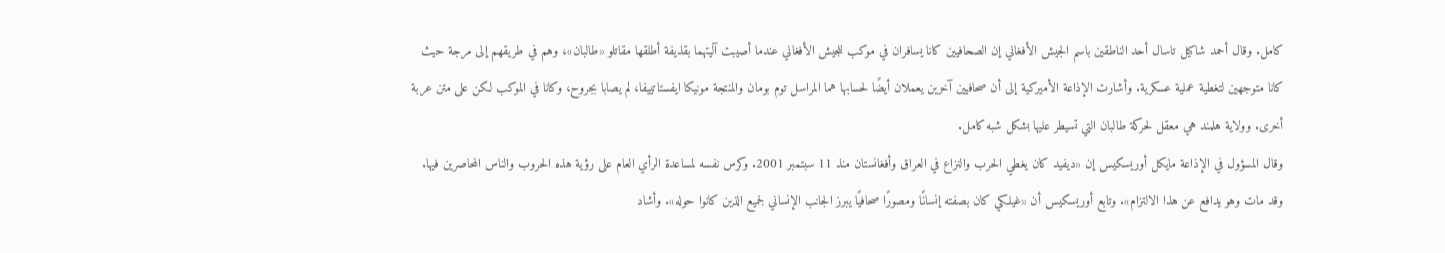كامل. وقال أحمد شاكيل تاسال أحد الناطقين باسم الجيش الأفغاني إن الصحافيين كانا يسافران في موكب للجيش الأفغاني عندما أصيبت آليتهما بقذيفة أطلقها مقاتلو «طالبان»، وهم في طريقهم إلى مرجة حيث كانا متوجهين لتغطية عملية عسكرية. وأشارت الإذاعة الأميركية إلى أن صحافيين آخرين يعملان أيضًا لحسابها هما المراسل توم بومان والمنتجة مونيكا ايفستاتييفا، لم يصابا بجروح، وكانا في الموكب لكن على متن عربة أخرى. وولاية هلمند هي معقل لحركة طالبان التي تسيطر عليها بشكل شبه كامل.
وقال المسؤول في الإذاعة مايكل أوريسكيس إن «ديفيد كان يغطي الحرب والنزاع في العراق وأفغانستان منذ 11 سبتمبر 2001. وكرس نفسه لمساعدة الرأي العام على رؤية هذه الحروب والناس المحاصرين فيها. وقد مات وهو يدافع عن هذا الالتزام». وتابع أوريسكيس أن «غيلكي كان بصفته إنسانًا ومصورًا صحافيًا يبرز الجانب الإنساني لجميع الذين كانوا حوله». وأشاد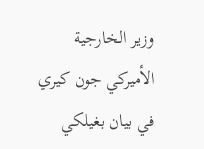وزير الخارجية الأميركي جون كيري في بيان بغيلكي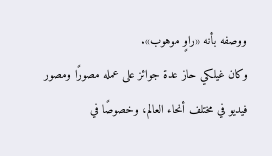ووصفه بأنه «راوٍ موهوب».
وكان غيلكي حاز عدة جوائز على عمله مصورًا ومصور فيديو في مختلف أنحاء العالم، وخصوصًا في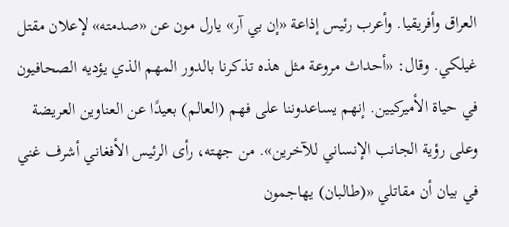العراق وأفريقيا. وأعرب رئيس إذاعة «إن بي آر» يارل مون عن «صدمته» لإعلان مقتل غيلكي. وقال: «أحداث مروعة مثل هذه تذكرنا بالدور المهم الذي يؤديه الصحافيون في حياة الأميركيين. إنهم يساعدوننا على فهم (العالم) بعيدًا عن العناوين العريضة وعلى رؤية الجانب الإنساني للآخرين». من جهته، رأى الرئيس الأفغاني أشرف غني في بيان أن مقاتلي «(طالبان) يهاجمون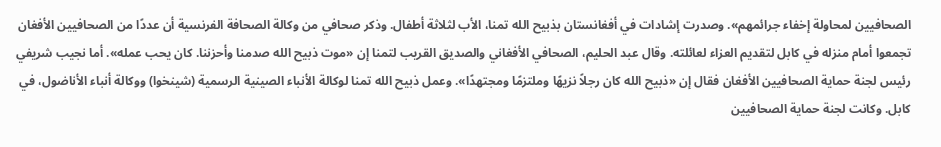الصحافيين لمحاولة إخفاء جرائمهم». وصدرت إشادات في أفغانستان بذبيح الله تمنا، الأب لثلاثة أطفال. وذكر صحافي من وكالة الصحافة الفرنسية أن عددًا من الصحافيين الأفغان تجمعوا أمام منزله في كابل لتقديم العزاء لعائلته. وقال عبد الحليم، الصحافي الأفغاني والصديق القريب لتمنا إن «موت ذبيح الله صدمنا وأحزننا. كان يحب عمله». أما نجيب شريفي رئيس لجنة حماية الصحافيين الأفغان فقال إن «ذبيح الله كان رجلاً نزيهًا وملتزمًا ومجتهدًا». وعمل ذبيح الله تمنا لوكالة الأنباء الصينية الرسمية (شينخوا) ووكالة أنباء الأناضول، في كابل. وكانت لجنة حماية الصحافيين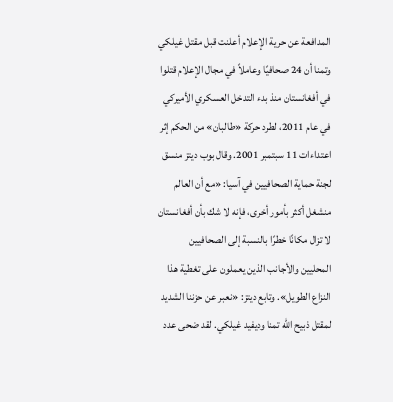المدافعة عن حرية الإعلام أعلنت قبل مقتل غيلكي وتمنا أن 24 صحافيًا وعاملاً في مجال الإعلام قتلوا في أفغانستان منذ بدء التدخل العسكري الأميركي في عام 2011، لطرد حركة «طالبان» من الحكم إثر اعتداءات 11 سبتمبر 2001. وقال بوب ديتز منسق لجنة حماية الصحافيين في آسيا: «مع أن العالم منشغل أكثر بأمور أخرى، فإنه لا شك بأن أفغانستان لا تزال مكانًا خطرًا بالنسبة إلى الصحافيين المحليين والأجانب الذين يعملون على تغطية هذا النزاع الطويل». وتابع ديتز: «نعبر عن حزننا الشديد لمقتل ذبيح الله تمنا وديفيد غيلكي. لقد ضحى عدد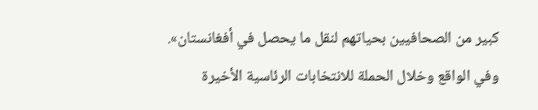كبير من الصحافيين بحياتهم لنقل ما يحصل في أفغانستان». وفي الواقع وخلال الحملة للانتخابات الرئاسية الأخيرة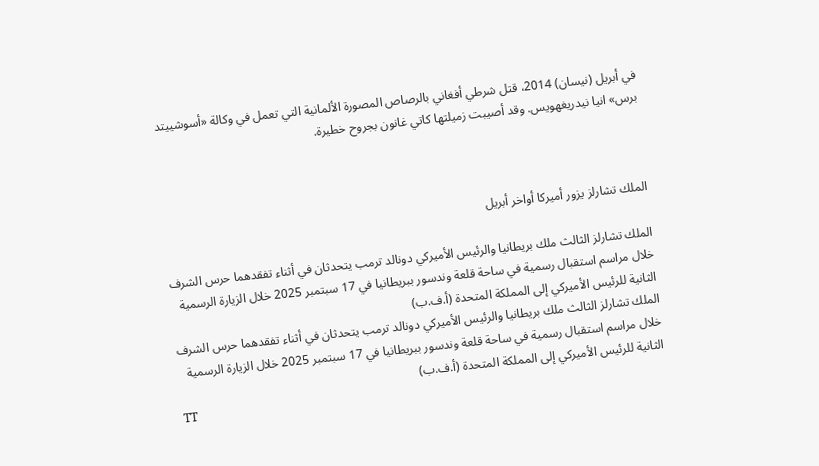في أبريل (نيسان) 2014، قتل شرطي أفغاني بالرصاص المصورة الألمانية التي تعمل في وكالة «أسوشييتد برس» انيا نيدريغهويس. وقد أصيبت زميلتها كاتي غانون بجروح خطيرة.



الملك تشارلز يزور أميركا أواخر أبريل

الملك تشارلز الثالث ملك بريطانيا والرئيس الأميركي دونالد ترمب يتحدثان في أثناء تفقدهما حرس الشرف خلال مراسم استقبال رسمية في ساحة قلعة وندسور ببريطانيا في 17 سبتمبر 2025 خلال الزيارة الرسمية الثانية للرئيس الأميركي إلى المملكة المتحدة (أ.ف.ب)
الملك تشارلز الثالث ملك بريطانيا والرئيس الأميركي دونالد ترمب يتحدثان في أثناء تفقدهما حرس الشرف خلال مراسم استقبال رسمية في ساحة قلعة وندسور ببريطانيا في 17 سبتمبر 2025 خلال الزيارة الرسمية الثانية للرئيس الأميركي إلى المملكة المتحدة (أ.ف.ب)
TT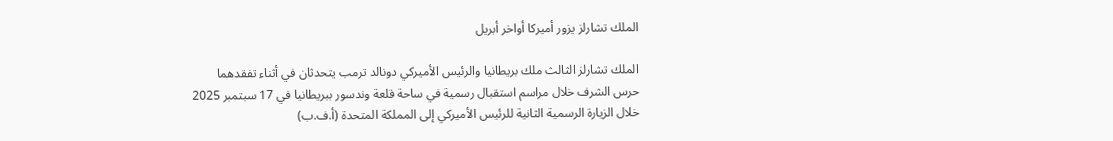الملك تشارلز يزور أميركا أواخر أبريل

الملك تشارلز الثالث ملك بريطانيا والرئيس الأميركي دونالد ترمب يتحدثان في أثناء تفقدهما حرس الشرف خلال مراسم استقبال رسمية في ساحة قلعة وندسور ببريطانيا في 17 سبتمبر 2025 خلال الزيارة الرسمية الثانية للرئيس الأميركي إلى المملكة المتحدة (أ.ف.ب)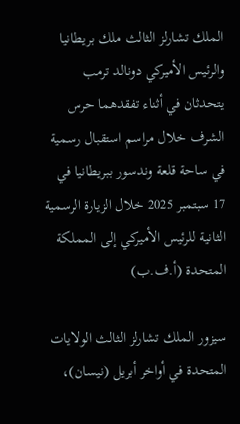الملك تشارلز الثالث ملك بريطانيا والرئيس الأميركي دونالد ترمب يتحدثان في أثناء تفقدهما حرس الشرف خلال مراسم استقبال رسمية في ساحة قلعة وندسور ببريطانيا في 17 سبتمبر 2025 خلال الزيارة الرسمية الثانية للرئيس الأميركي إلى المملكة المتحدة (أ.ف.ب)

سيزور الملك تشارلز الثالث الولايات المتحدة في أواخر أبريل (نيسان)،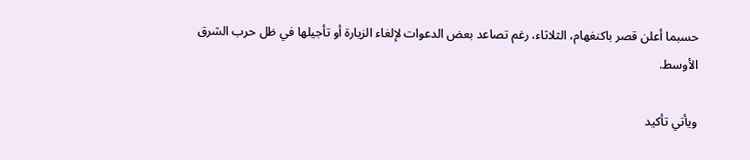حسبما أعلن قصر باكنغهام، الثلاثاء، رغم تصاعد بعض الدعوات لإلغاء الزيارة أو تأجيلها في ظل حرب الشرق الأوسط.

ويأتي تأكيد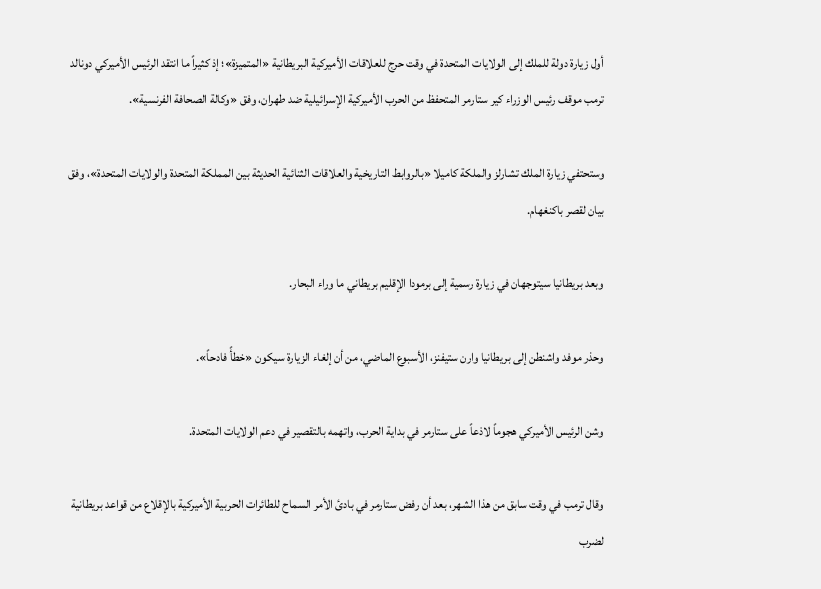أول زيارة دولة للملك إلى الولايات المتحدة في وقت حرج للعلاقات الأميركية البريطانية «المتميزة»؛ إذ كثيراً ما انتقد الرئيس الأميركي دونالد ترمب موقف رئيس الوزراء كير ستارمر المتحفظ من الحرب الأميركية الإسرائيلية ضد طهران، وفق «وكالة الصحافة الفرنسية».

وستحتفي زيارة الملك تشارلز والملكة كاميلا «بالروابط التاريخية والعلاقات الثنائية الحديثة بين المملكة المتحدة والولايات المتحدة»، وفق بيان لقصر باكنغهام.

وبعد بريطانيا سيتوجهان في زيارة رسمية إلى برمودا الإقليم بريطاني ما وراء البحار.

وحذر موفد واشنطن إلى بريطانيا وارن ستيفنز، الأسبوع الماضي، من أن إلغاء الزيارة سيكون «خطأً فادحاً».

وشن الرئيس الأميركي هجوماً لاذعاً على ستارمر في بداية الحرب، واتهمه بالتقصير في دعم الولايات المتحدة.

وقال ترمب في وقت سابق من هذا الشهر، بعد أن رفض ستارمر في بادئ الأمر السماح للطائرات الحربية الأميركية بالإقلاع من قواعد بريطانية لضرب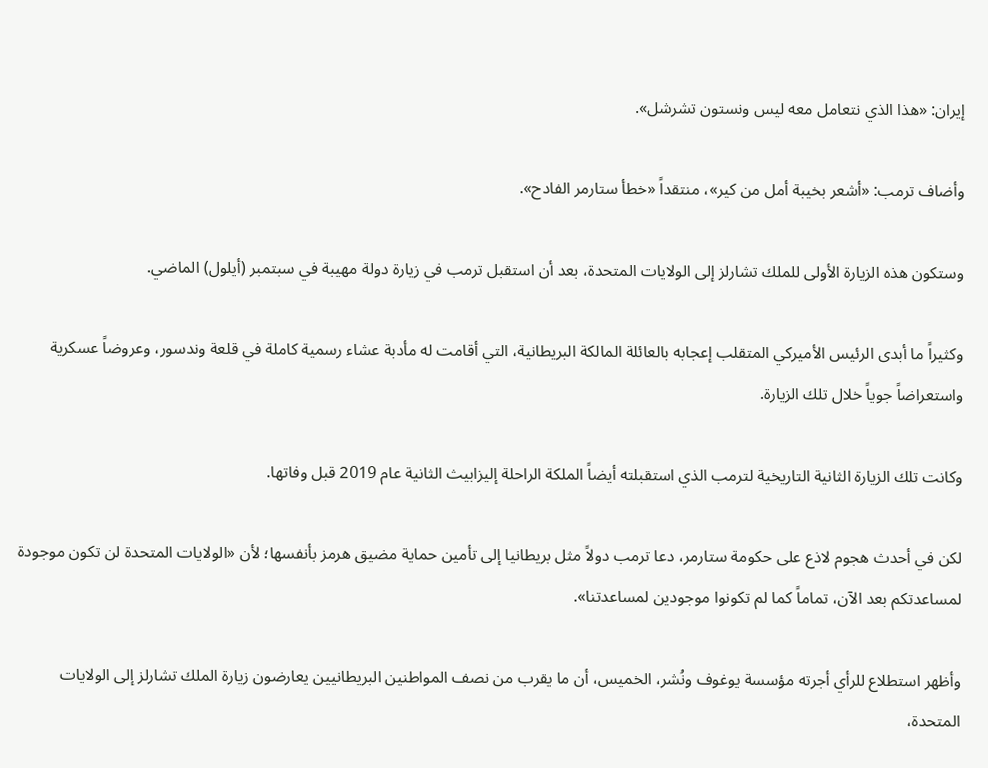إيران: «هذا الذي نتعامل معه ليس ونستون تشرشل».

وأضاف ترمب: «أشعر بخيبة أمل من كير»، منتقداً «خطأ ستارمر الفادح».

وستكون هذه الزيارة الأولى للملك تشارلز إلى الولايات المتحدة، بعد أن استقبل ترمب في زيارة دولة مهيبة في سبتمبر (أيلول) الماضي.

وكثيراً ما أبدى الرئيس الأميركي المتقلب إعجابه بالعائلة المالكة البريطانية، التي أقامت له مأدبة عشاء رسمية كاملة في قلعة وندسور، وعروضاً عسكرية واستعراضاً جوياً خلال تلك الزيارة.

وكانت تلك الزيارة الثانية التاريخية لترمب الذي استقبلته أيضاً الملكة الراحلة إليزابيث الثانية عام 2019 قبل وفاتها.

لكن في أحدث هجوم لاذع على حكومة ستارمر، دعا ترمب دولاً مثل بريطانيا إلى تأمين حماية مضيق هرمز بأنفسها؛ لأن «الولايات المتحدة لن تكون موجودة لمساعدتكم بعد الآن، تماماً كما لم تكونوا موجودين لمساعدتنا».

وأظهر استطلاع للرأي أجرته مؤسسة يوغوف ونُشر، الخميس، أن ما يقرب من نصف المواطنين البريطانيين يعارضون زيارة الملك تشارلز إلى الولايات المتحدة،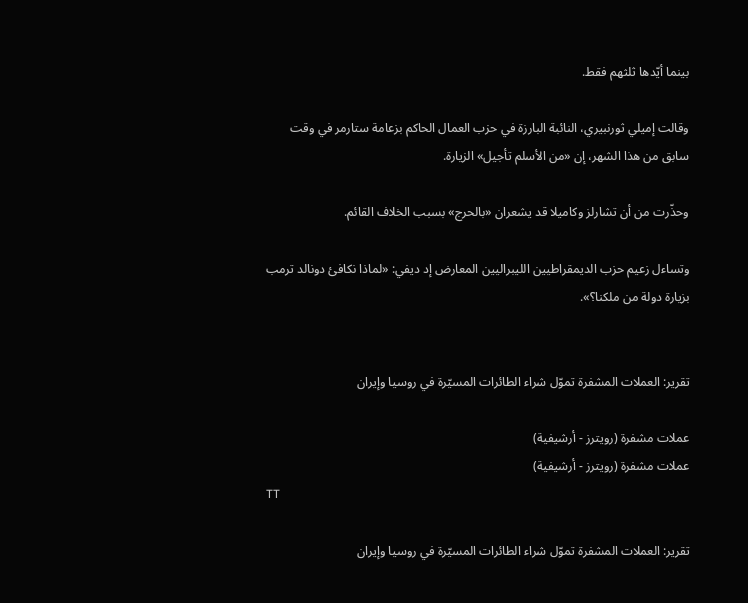بينما أيّدها ثلثهم فقط.

وقالت إميلي ثورنبيري، النائبة البارزة في حزب العمال الحاكم بزعامة ستارمر في وقت سابق من هذا الشهر، إن «من الأسلم تأجيل» الزيارة.

وحذّرت من أن تشارلز وكاميلا قد يشعران «بالحرج» بسبب الخلاف القائم.

وتساءل زعيم حزب الديمقراطيين الليبراليين المعارض إد ديفي: «لماذا نكافئ دونالد ترمب بزيارة دولة من ملكنا؟».


تقرير: العملات المشفرة تموّل شراء الطائرات المسيّرة في روسيا وإيران

عملات مشفرة (رويترز - أرشيفية)
عملات مشفرة (رويترز - أرشيفية)
TT

تقرير: العملات المشفرة تموّل شراء الطائرات المسيّرة في روسيا وإيران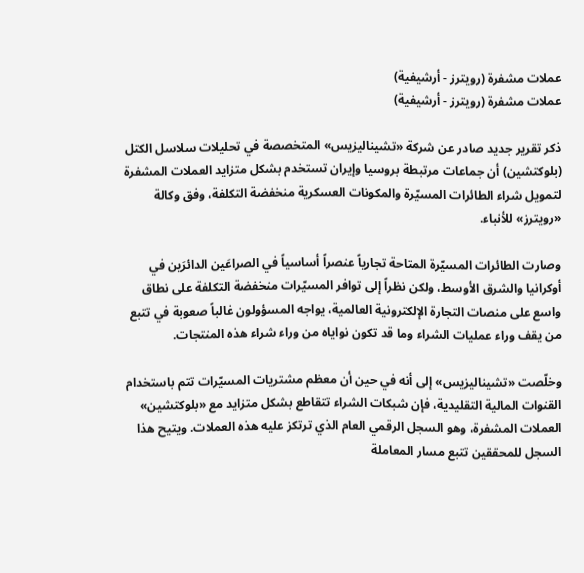عملات مشفرة (رويترز - أرشيفية)
عملات مشفرة (رويترز - أرشيفية)

ذكر تقرير جديد صادر عن شركة «تشيناليزيس» المتخصصة في تحليلات سلاسل الكتل (بلوكتشين) أن جماعات مرتبطة بروسيا وإيران تستخدم بشكل متزايد العملات المشفرة لتمويل شراء الطائرات المسيّرة والمكونات العسكرية منخفضة التكلفة، وفق وكالة «رويترز» للأنباء.

وصارت الطائرات المسيّرة المتاحة تجارياً عنصراً أساسياً في الصراعَين الدائرَين في أوكرانيا والشرق الأوسط، ولكن نظراً إلى توافر المسيّرات منخفضة التكلفة على نطاق واسع على منصات التجارة الإلكترونية العالمية، يواجه المسؤولون غالباً صعوبة في تتبع من يقف وراء عمليات الشراء وما قد تكون نواياه من وراء شراء هذه المنتجات.

وخلّصت «تشيناليزيس» إلى أنه في حين أن معظم مشتريات المسيّرات تتم باستخدام القنوات المالية التقليدية، فإن شبكات الشراء تتقاطع بشكل متزايد مع «بلوكتشين» العملات المشفرة، وهو السجل الرقمي العام الذي ترتكز عليه هذه العملات. ويتيح هذا السجل للمحققين تتبع مسار المعاملة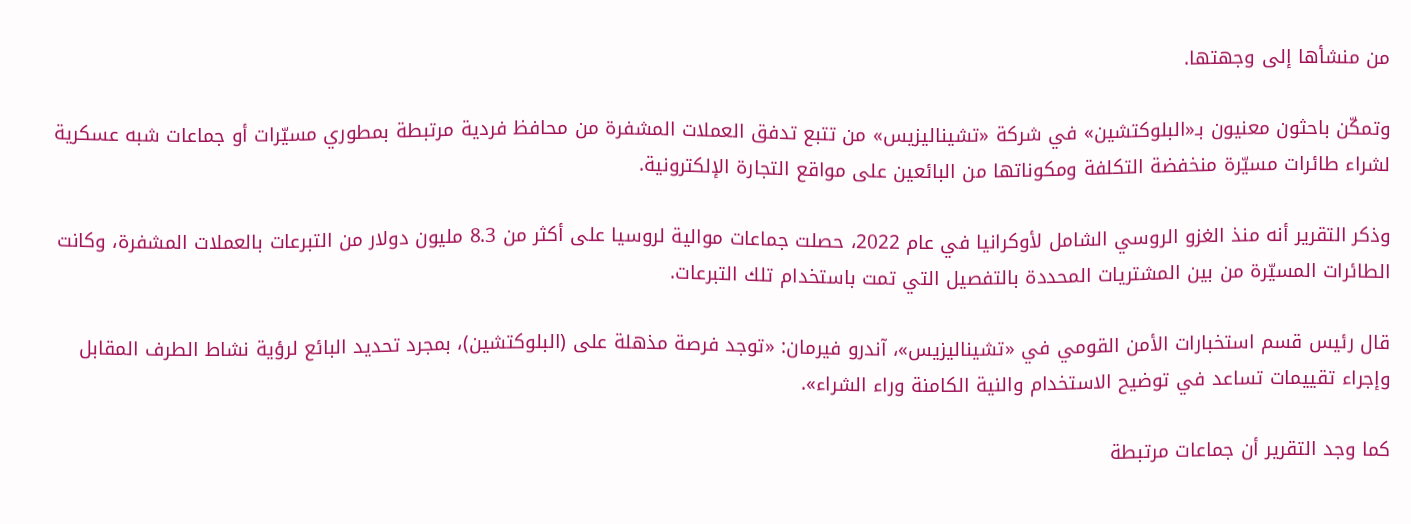من منشأها إلى وجهتها.

وتمكّن باحثون معنيون بـ«البلوكتشين» في شركة «تشيناليزيس» من تتبع تدفق العملات المشفرة من محافظ فردية مرتبطة بمطوري مسيّرات أو جماعات شبه عسكرية لشراء طائرات مسيّرة منخفضة التكلفة ومكوناتها من البائعين على مواقع التجارة الإلكترونية.

وذكر التقرير أنه منذ الغزو الروسي الشامل لأوكرانيا في عام 2022، حصلت جماعات موالية لروسيا على أكثر من 8.3 مليون دولار من التبرعات بالعملات المشفرة، وكانت الطائرات المسيّرة من بين المشتريات المحددة بالتفصيل التي تمت باستخدام تلك التبرعات.

قال رئيس قسم استخبارات الأمن القومي في «تشيناليزيس»، آندرو فيرمان: «توجد فرصة مذهلة على (البلوكتشين)، بمجرد تحديد البائع لرؤية نشاط الطرف المقابل وإجراء تقييمات تساعد في توضيح الاستخدام والنية الكامنة وراء الشراء».

كما وجد التقرير أن جماعات مرتبطة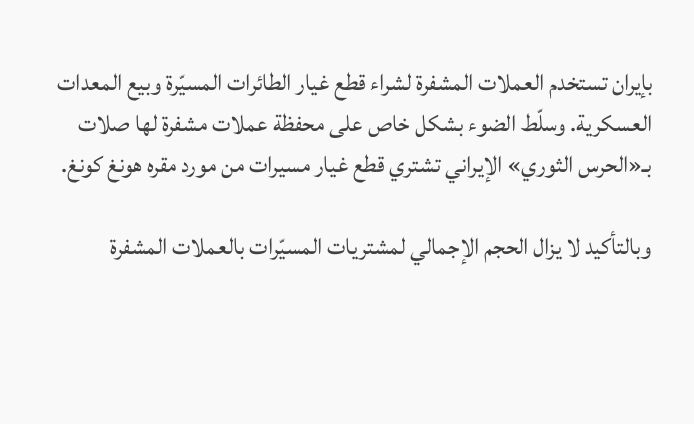بإيران تستخدم العملات المشفرة لشراء قطع غيار الطائرات المسيّرة وبيع المعدات العسكرية. وسلّط الضوء بشكل خاص على محفظة عملات مشفرة لها صلات بـ«الحرس الثوري» الإيراني تشتري قطع غيار مسيرات من مورد مقره هونغ كونغ.

وبالتأكيد لا يزال الحجم الإجمالي لمشتريات المسيّرات بالعملات المشفرة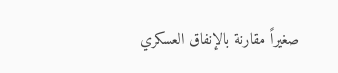صغيراً مقارنة بالإنفاق العسكري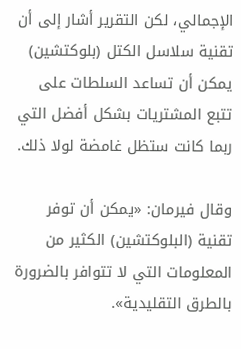الإجمالي، لكن التقرير أشار إلى أن تقنية سلاسل الكتل (بلوكتشين) يمكن أن تساعد السلطات على تتبع المشتريات بشكل أفضل التي ربما كانت ستظل غامضة لولا ذلك.

وقال فيرمان: «يمكن أن توفر تقنية (البلوكتشين) الكثير من المعلومات التي لا تتوافر بالضرورة بالطرق التقليدية».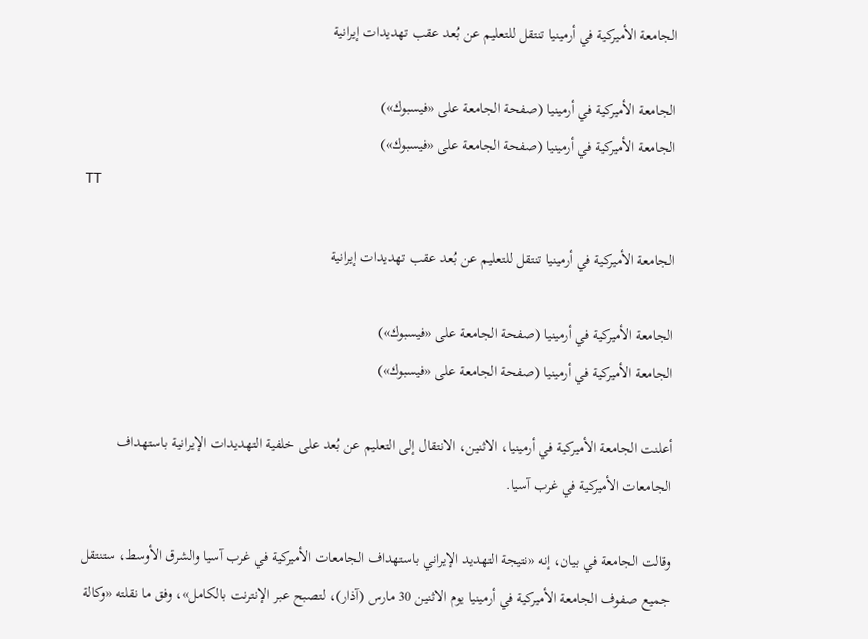الجامعة الأميركية في أرمينيا تنتقل للتعليم عن بُعد عقب تهديدات إيرانية

الجامعة الأميركية في أرمينيا (صفحة الجامعة على «فيسبوك»)
الجامعة الأميركية في أرمينيا (صفحة الجامعة على «فيسبوك»)
TT

الجامعة الأميركية في أرمينيا تنتقل للتعليم عن بُعد عقب تهديدات إيرانية

الجامعة الأميركية في أرمينيا (صفحة الجامعة على «فيسبوك»)
الجامعة الأميركية في أرمينيا (صفحة الجامعة على «فيسبوك»)

أعلنت الجامعة الأميركية في أرمينيا، الاثنين، الانتقال إلى التعليم عن بُعد على خلفية التهديدات الإيرانية باستهداف الجامعات الأميركية في غرب آسيا.

وقالت الجامعة في بيان، إنه «نتيجة التهديد الإيراني باستهداف الجامعات الأميركية في غرب آسيا والشرق الأوسط، ستنتقل جميع صفوف الجامعة الأميركية في أرمينيا يوم الاثنين 30 مارس (آذار)، لتصبح عبر الإنترنت بالكامل»، وفق ما نقلته «وكالة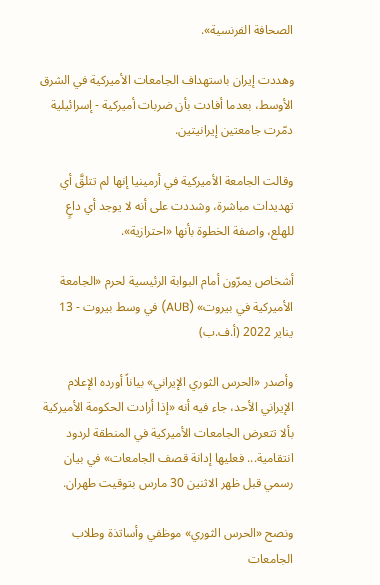الصحافة الفرنسية».

وهددت إيران باستهداف الجامعات الأميركية في الشرق الأوسط، بعدما أفادت بأن ضربات أميركية - إسرائيلية دمّرت جامعتين إيرانيتين.

وقالت الجامعة الأميركية في أرمينيا إنها لم تتلقَّ أي تهديدات مباشرة، وشددت على أنه لا يوجد أي داعٍ للهلع، واصفة الخطوة بأنها «احترازية».

أشخاص يمرّون أمام البوابة الرئيسية لحرم «الجامعة الأميركية في بيروت» (AUB) في وسط بيروت - 13 يناير 2022 (أ.ف.ب)

وأصدر «الحرس الثوري الإيراني» بياناً أورده الإعلام الإيراني الأحد، جاء فيه أنه «إذا أرادت الحكومة الأميركية بألا تتعرض الجامعات الأميركية في المنطقة لردود انتقامية... فعليها إدانة قصف الجامعات» في بيان رسمي قبل ظهر الاثنين 30 مارس بتوقيت طهران.

ونصح «الحرس الثوري» موظفي وأساتذة وطلاب الجامعات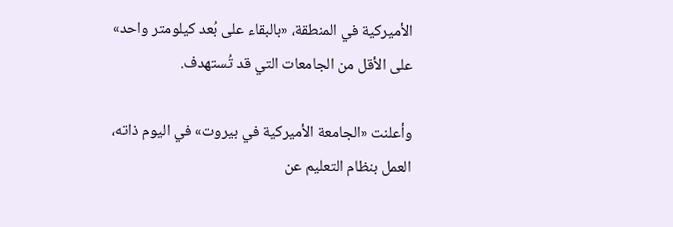الأميركية في المنطقة، «بالبقاء على بُعد كيلومتر واحد» على الأقل من الجامعات التي قد تُستهدف.

وأعلنت «الجامعة الأميركية في بيروت» في اليوم ذاته، العمل بنظام التعليم عن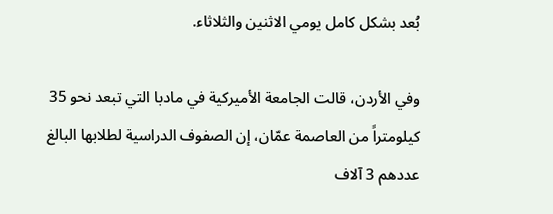بُعد بشكل كامل يومي الاثنين والثلاثاء.

وفي الأردن، قالت الجامعة الأميركية في مادبا التي تبعد نحو 35 كيلومتراً من العاصمة عمّان، إن الصفوف الدراسية لطلابها البالغ عددهم 3 آلاف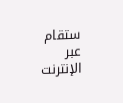ستقام عبر الإنترنت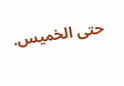حتى الخميس.